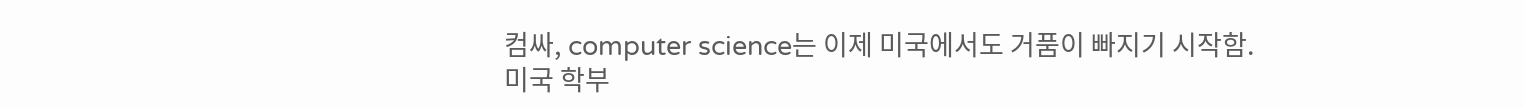컴싸, computer science는 이제 미국에서도 거품이 빠지기 시작함.
미국 학부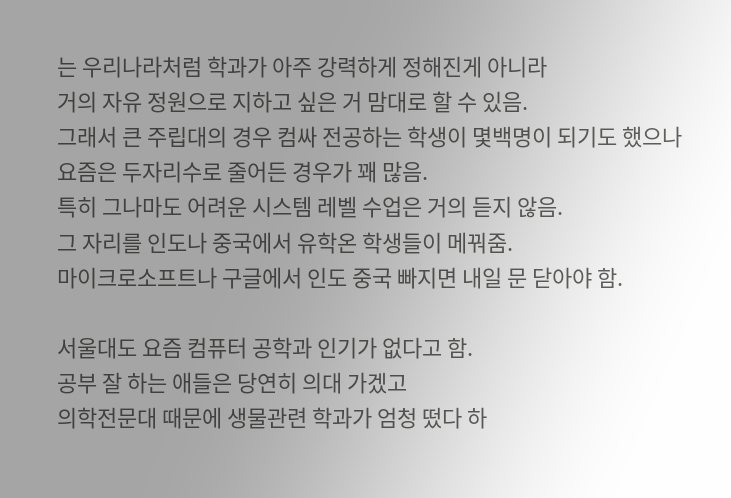는 우리나라처럼 학과가 아주 강력하게 정해진게 아니라
거의 자유 정원으로 지하고 싶은 거 맘대로 할 수 있음.
그래서 큰 주립대의 경우 컴싸 전공하는 학생이 몇백명이 되기도 했으나
요즘은 두자리수로 줄어든 경우가 꽤 많음.
특히 그나마도 어려운 시스템 레벨 수업은 거의 듣지 않음.
그 자리를 인도나 중국에서 유학온 학생들이 메꿔줌.
마이크로소프트나 구글에서 인도 중국 빠지면 내일 문 닫아야 함.

서울대도 요즘 컴퓨터 공학과 인기가 없다고 함.
공부 잘 하는 애들은 당연히 의대 가겠고
의학전문대 때문에 생물관련 학과가 엄청 떴다 하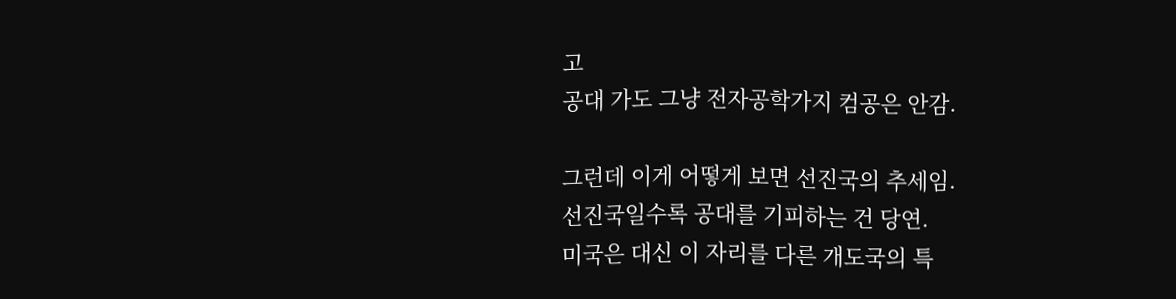고
공대 가도 그냥 전자공학가지 컴공은 안감.

그런데 이게 어떻게 보면 선진국의 추세임.
선진국일수록 공대를 기피하는 건 당연.
미국은 대신 이 자리를 다른 개도국의 특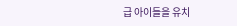급 아이들을 유치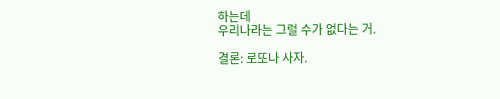하는데
우리나라는 그럴 수가 없다는 거.

결론: 로또나 사자.